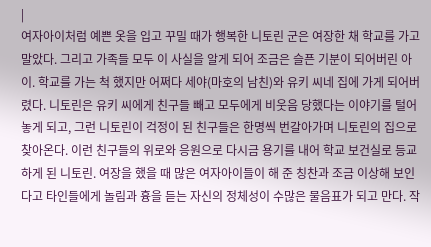|
여자아이처럼 예쁜 옷을 입고 꾸밀 때가 행복한 니토린 군은 여장한 채 학교를 가고 말았다. 그리고 가족들 모두 이 사실을 알게 되어 조금은 슬픈 기분이 되어버린 아이. 학교를 가는 척 했지만 어쩌다 세야(마호의 남친)와 유키 씨네 집에 가게 되어버렸다. 니토린은 유키 씨에게 친구들 빼고 모두에게 비웃음 당했다는 이야기를 털어놓게 되고, 그런 니토린이 걱정이 된 친구들은 한명씩 번갈아가며 니토린의 집으로 찾아온다. 이런 친구들의 위로와 응원으로 다시금 용기를 내어 학교 보건실로 등교하게 된 니토린. 여장을 했을 때 많은 여자아이들이 해 준 칭찬과 조금 이상해 보인다고 타인들에게 놀림과 흉을 듣는 자신의 정체성이 수많은 물음표가 되고 만다. 작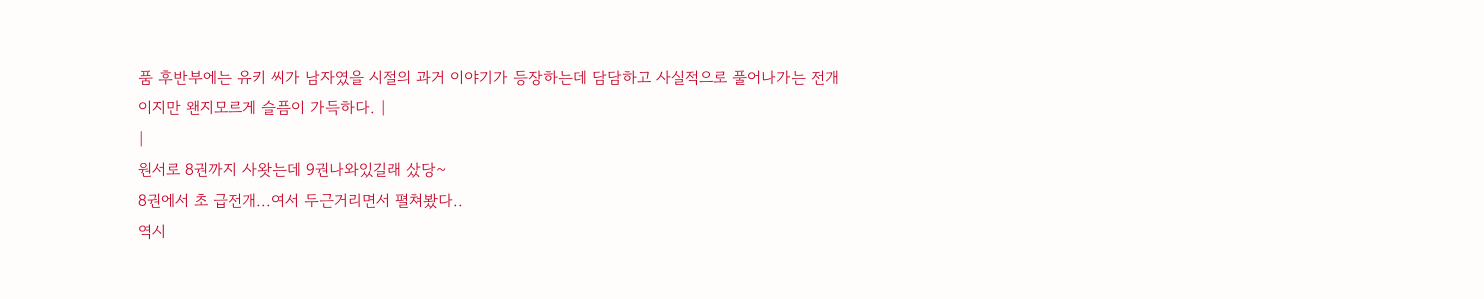품 후반부에는 유키 씨가 남자였을 시절의 과거 이야기가 등장하는데 담담하고 사실적으로 풀어나가는 전개이지만 왠지모르게 슬픔이 가득하다. |
|
원서로 8권까지 사왓는데 9권나와있길래 샀당~
8권에서 초 급전개...여서 두근거리면서 펼쳐봤다..
역시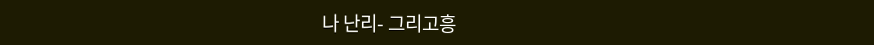나 난리- 그리고흥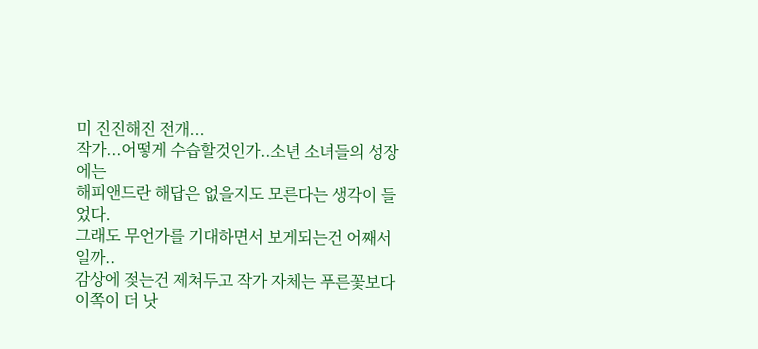미 진진해진 전개...
작가...어떻게 수습할것인가..소년 소녀들의 성장에는
해피앤드란 해답은 없을지도 모른다는 생각이 들었다.
그래도 무언가를 기대하면서 보게되는건 어째서일까..
감상에 젖는건 제쳐두고 작가 자체는 푸른꽃보다 이쪽이 더 낫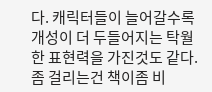다. 캐릭터들이 늘어갈수록 개성이 더 두들어지는 탁월한 표현력을 가진것도 같다.
좀 걸리는건 책이좀 비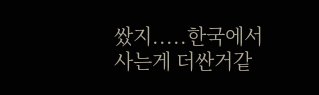쌌지.....한국에서 사는게 더싼거같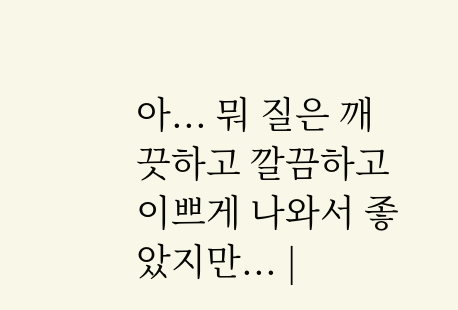아... 뭐 질은 깨끗하고 깔끔하고 이쁘게 나와서 좋았지만... |